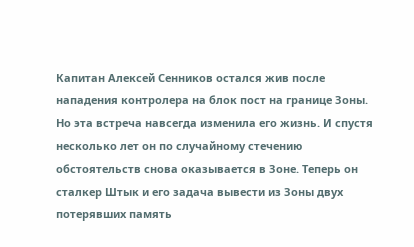Капитан Алексей Сенников остался жив после нападения контролера на блок пост на границе Зоны. Но эта встреча навсегда изменила его жизнь. И спустя несколько лет он по случайному стечению обстоятельств снова оказывается в Зоне. Теперь он сталкер Штык и его задача вывести из Зоны двух потерявших память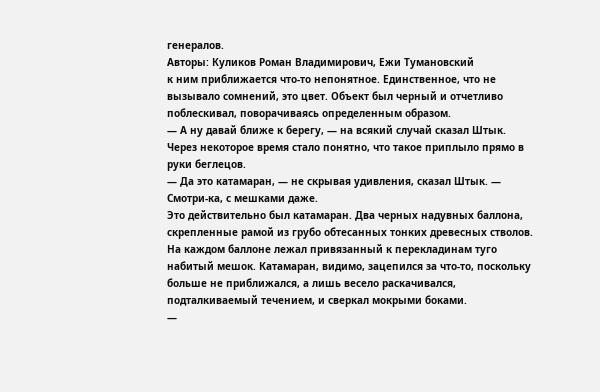генералов.
Авторы: Куликов Роман Владимирович, Ежи Тумановский
к ним приближается что-то непонятное. Единственное, что не вызывало сомнений, это цвет. Объект был черный и отчетливо поблескивал, поворачиваясь определенным образом.
— А ну давай ближе к берегу, — на всякий случай сказал Штык.
Через некоторое время стало понятно, что такое приплыло прямо в руки беглецов.
— Да это катамаран, — не скрывая удивления, сказал Штык. — Смотри-ка, с мешками даже.
Это действительно был катамаран. Два черных надувных баллона, скрепленные рамой из грубо обтесанных тонких древесных стволов. На каждом баллоне лежал привязанный к перекладинам туго набитый мешок. Катамаран, видимо, зацепился за что-то, поскольку больше не приближался, а лишь весело раскачивался, подталкиваемый течением, и сверкал мокрыми боками.
—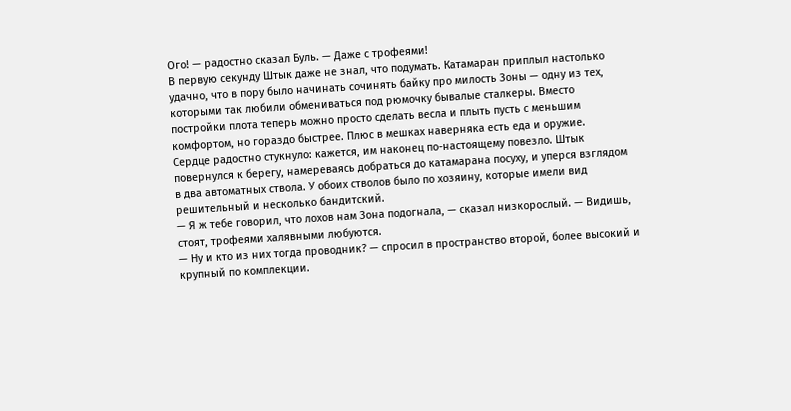Ого! — радостно сказал Буль. — Даже с трофеями!
В первую секунду Штык даже не знал, что подумать. Катамаран приплыл настолько удачно, что в пору было начинать сочинять байку про милость Зоны — одну из тех, которыми так любили обмениваться под рюмочку бывалые сталкеры. Вместо постройки плота теперь можно просто сделать весла и плыть пусть с меньшим комфортом, но гораздо быстрее. Плюс в мешках наверняка есть еда и оружие.
Сердце радостно стукнуло: кажется, им наконец по-настоящему повезло. Штык повернулся к берегу, намереваясь добраться до катамарана посуху, и уперся взглядом в два автоматных ствола. У обоих стволов было по хозяину, которые имели вид решительный и несколько бандитский.
— Я ж тебе говорил, что лохов нам Зона подогнала, — сказал низкорослый. — Видишь, стоят, трофеями халявными любуются.
— Ну и кто из них тогда проводник? — спросил в пространство второй, более высокий и крупный по комплекции.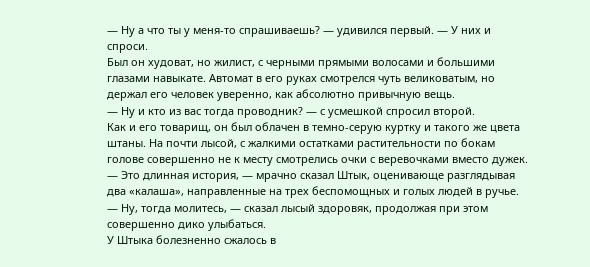— Ну а что ты у меня-то спрашиваешь? — удивился первый. — У них и спроси.
Был он худоват, но жилист, с черными прямыми волосами и большими глазами навыкате. Автомат в его руках смотрелся чуть великоватым, но держал его человек уверенно, как абсолютно привычную вещь.
— Ну и кто из вас тогда проводник? — с усмешкой спросил второй.
Как и его товарищ, он был облачен в темно-серую куртку и такого же цвета штаны. На почти лысой, с жалкими остатками растительности по бокам голове совершенно не к месту смотрелись очки с веревочками вместо дужек.
— Это длинная история, — мрачно сказал Штык, оценивающе разглядывая два «калаша», направленные на трех беспомощных и голых людей в ручье.
— Ну, тогда молитесь, — сказал лысый здоровяк, продолжая при этом совершенно дико улыбаться.
У Штыка болезненно сжалось в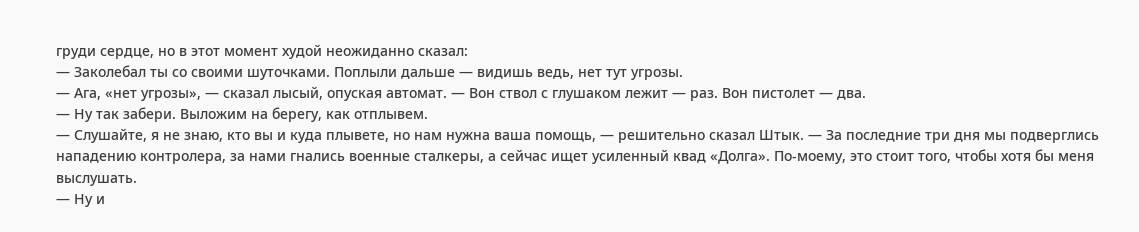груди сердце, но в этот момент худой неожиданно сказал:
— Заколебал ты со своими шуточками. Поплыли дальше — видишь ведь, нет тут угрозы.
— Ага, «нет угрозы», — сказал лысый, опуская автомат. — Вон ствол с глушаком лежит — раз. Вон пистолет — два.
— Ну так забери. Выложим на берегу, как отплывем.
— Слушайте, я не знаю, кто вы и куда плывете, но нам нужна ваша помощь, — решительно сказал Штык. — За последние три дня мы подверглись нападению контролера, за нами гнались военные сталкеры, а сейчас ищет усиленный квад «Долга». По-моему, это стоит того, чтобы хотя бы меня выслушать.
— Ну и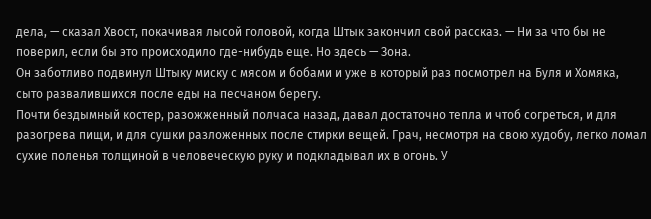дела, — сказал Хвост, покачивая лысой головой, когда Штык закончил свой рассказ. — Ни за что бы не поверил, если бы это происходило где-нибудь еще. Но здесь — Зона.
Он заботливо подвинул Штыку миску с мясом и бобами и уже в который раз посмотрел на Буля и Хомяка, сыто развалившихся после еды на песчаном берегу.
Почти бездымный костер, разожженный полчаса назад, давал достаточно тепла и чтоб согреться, и для разогрева пищи, и для сушки разложенных после стирки вещей. Грач, несмотря на свою худобу, легко ломал сухие поленья толщиной в человеческую руку и подкладывал их в огонь. У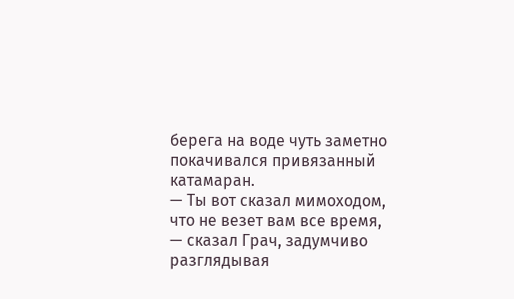берега на воде чуть заметно покачивался привязанный катамаран.
— Ты вот сказал мимоходом, что не везет вам все время, — сказал Грач, задумчиво разглядывая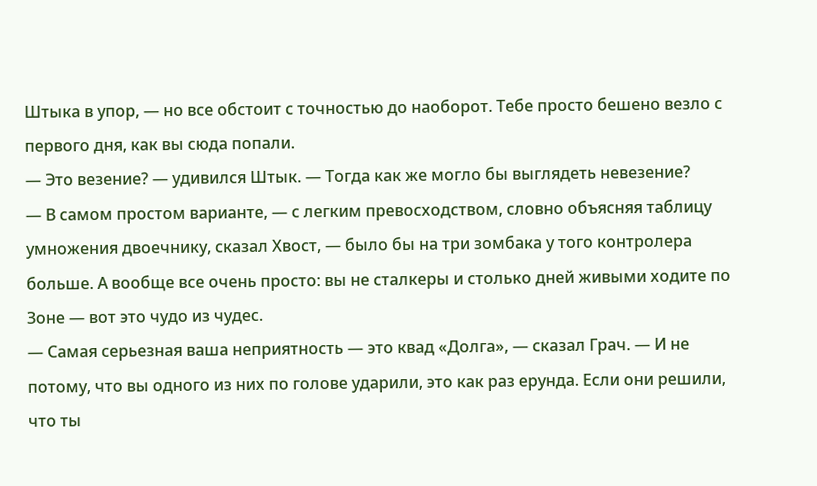Штыка в упор, — но все обстоит с точностью до наоборот. Тебе просто бешено везло с первого дня, как вы сюда попали.
— Это везение? — удивился Штык. — Тогда как же могло бы выглядеть невезение?
— В самом простом варианте, — с легким превосходством, словно объясняя таблицу умножения двоечнику, сказал Хвост, — было бы на три зомбака у того контролера больше. А вообще все очень просто: вы не сталкеры и столько дней живыми ходите по Зоне — вот это чудо из чудес.
— Самая серьезная ваша неприятность — это квад «Долга», — сказал Грач. — И не потому, что вы одного из них по голове ударили, это как раз ерунда. Если они решили, что ты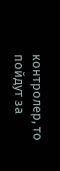контролер, то пойдут за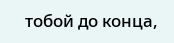тобой до конца,